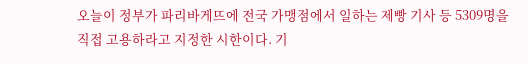오늘이 정부가 파리바게뜨에 전국 가맹점에서 일하는 제빵 기사 등 5309명을 직접 고용하라고 지정한 시한이다. 기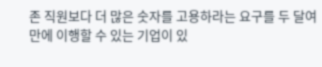존 직원보다 더 많은 숫자를 고용하라는 요구를 두 달여 만에 이행할 수 있는 기업이 있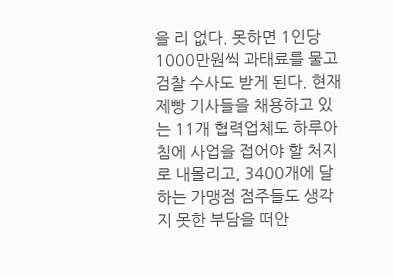을 리 없다. 못하면 1인당 1000만원씩 과태료를 물고 검찰 수사도 받게 된다. 현재 제빵 기사들을 채용하고 있는 11개 협력업체도 하루아침에 사업을 접어야 할 처지로 내몰리고, 3400개에 달하는 가맹점 점주들도 생각지 못한 부담을 떠안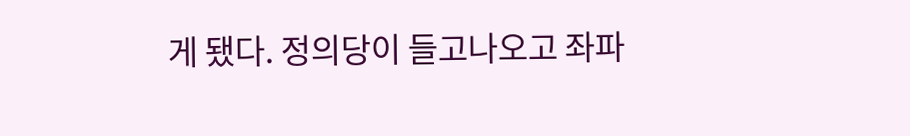게 됐다. 정의당이 들고나오고 좌파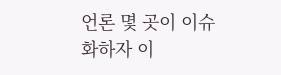언론 몇 곳이 이슈화하자 이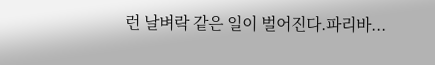런 날벼락 같은 일이 벌어진다.파리바...